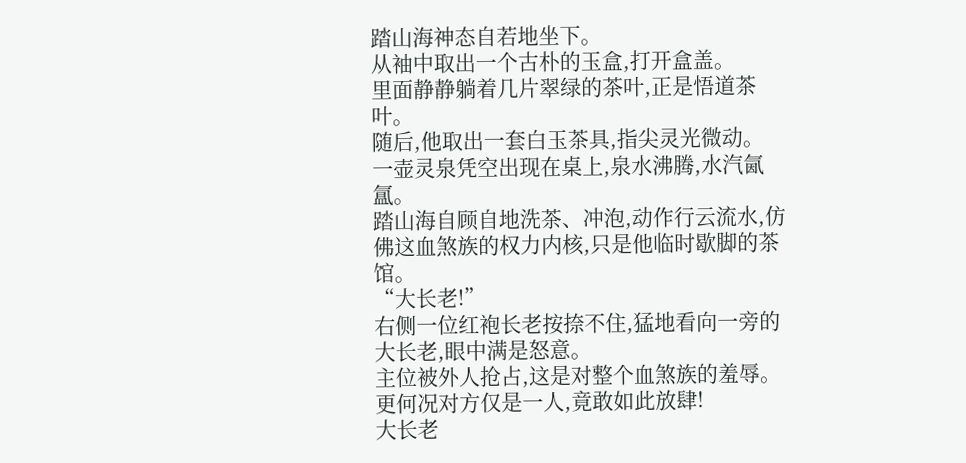踏山海神态自若地坐下。
从袖中取出一个古朴的玉盒,打开盒盖。
里面静静躺着几片翠绿的茶叶,正是悟道茶叶。
随后,他取出一套白玉茶具,指尖灵光微动。
一壶灵泉凭空出现在桌上,泉水沸腾,水汽氤氲。
踏山海自顾自地洗茶、冲泡,动作行云流水,仿佛这血煞族的权力内核,只是他临时歇脚的茶馆。
“大长老!”
右侧一位红袍长老按捺不住,猛地看向一旁的大长老,眼中满是怒意。
主位被外人抢占,这是对整个血煞族的羞辱。
更何况对方仅是一人,竟敢如此放肆!
大长老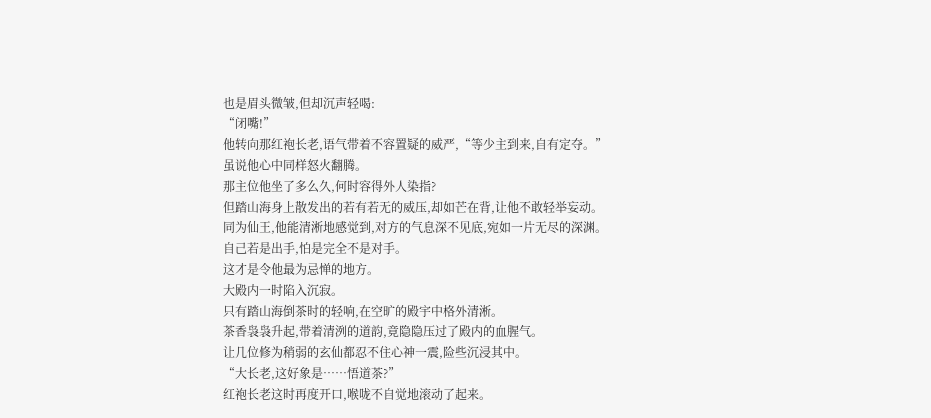也是眉头微皱,但却沉声轻喝:
“闭嘴!”
他转向那红袍长老,语气带着不容置疑的威严,“等少主到来,自有定夺。”
虽说他心中同样怒火翻腾。
那主位他坐了多么久,何时容得外人染指?
但踏山海身上散发出的若有若无的威压,却如芒在背,让他不敢轻举妄动。
同为仙王,他能清淅地感觉到,对方的气息深不见底,宛如一片无尽的深渊。
自己若是出手,怕是完全不是对手。
这才是令他最为忌惮的地方。
大殿内一时陷入沉寂。
只有踏山海倒茶时的轻响,在空旷的殿宇中格外清淅。
茶香袅袅升起,带着清洌的道韵,竟隐隐压过了殿内的血腥气。
让几位修为稍弱的玄仙都忍不住心神一震,险些沉浸其中。
“大长老,这好象是……悟道茶?”
红袍长老这时再度开口,喉咙不自觉地滚动了起来。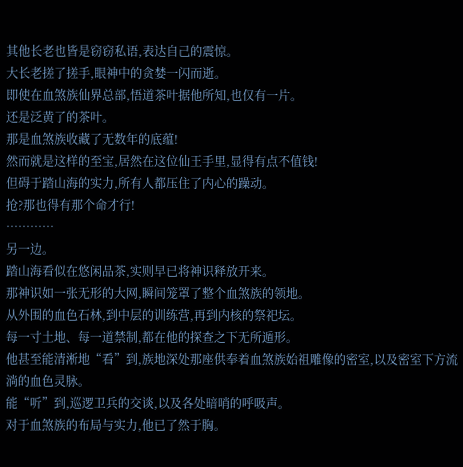其他长老也皆是窃窃私语,表达自己的震惊。
大长老搓了搓手,眼神中的贪婪一闪而逝。
即使在血煞族仙界总部,悟道茶叶据他所知,也仅有一片。
还是泛黄了的茶叶。
那是血煞族收藏了无数年的底蕴!
然而就是这样的至宝,居然在这位仙王手里,显得有点不值钱!
但碍于踏山海的实力,所有人都压住了内心的躁动。
抢?那也得有那个命才行!
…………
另一边。
踏山海看似在悠闲品茶,实则早已将神识释放开来。
那神识如一张无形的大网,瞬间笼罩了整个血煞族的领地。
从外围的血色石林,到中层的训练营,再到内核的祭祀坛。
每一寸土地、每一道禁制,都在他的探查之下无所遁形。
他甚至能清淅地“看”到,族地深处那座供奉着血煞族始祖雕像的密室,以及密室下方流淌的血色灵脉。
能“听”到,巡逻卫兵的交谈,以及各处暗哨的呼吸声。
对于血煞族的布局与实力,他已了然于胸。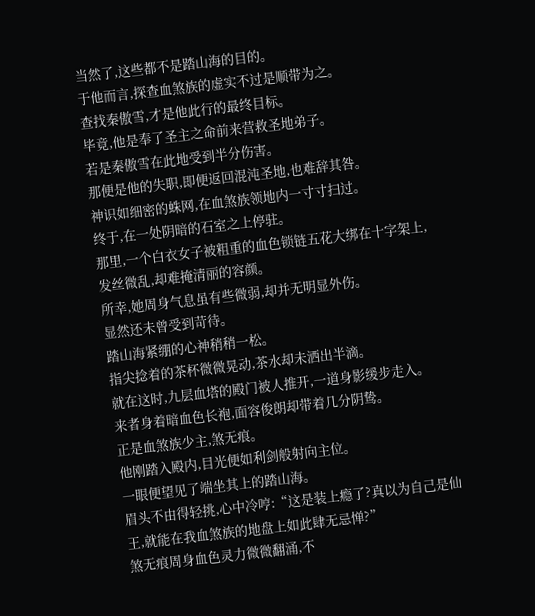当然了,这些都不是踏山海的目的。
于他而言,探查血煞族的虚实不过是顺带为之。
查找秦傲雪,才是他此行的最终目标。
毕竟,他是奉了圣主之命前来营救圣地弟子。
若是秦傲雪在此地受到半分伤害。
那便是他的失职,即便返回混沌圣地,也难辞其咎。
神识如细密的蛛网,在血煞族领地内一寸寸扫过。
终于,在一处阴暗的石室之上停驻。
那里,一个白衣女子被粗重的血色锁链五花大绑在十字架上,发丝微乱,却难掩清丽的容颜。
所幸,她周身气息虽有些微弱,却并无明显外伤。
显然还未曾受到苛待。
踏山海紧绷的心神稍稍一松。
指尖捻着的茶杯微微晃动,茶水却未洒出半滴。
就在这时,九层血塔的殿门被人推开,一道身影缓步走入。
来者身着暗血色长袍,面容俊朗却带着几分阴鸷。
正是血煞族少主,煞无痕。
他刚踏入殿内,目光便如利剑般射向主位。
一眼便望见了端坐其上的踏山海。
眉头不由得轻挑,心中冷哼:“这是装上瘾了?真以为自己是仙王,就能在我血煞族的地盘上如此肆无忌惮?”
煞无痕周身血色灵力微微翻涌,不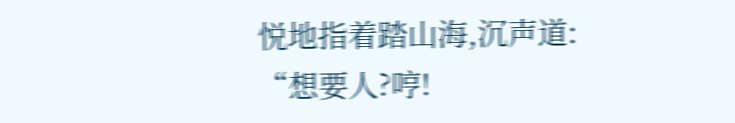悦地指着踏山海,沉声道:
“想要人?哼!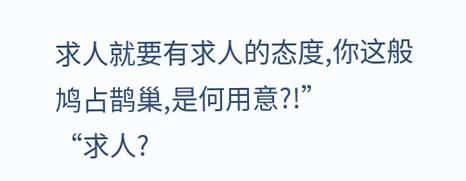求人就要有求人的态度,你这般鸠占鹊巢,是何用意?!”
“求人?